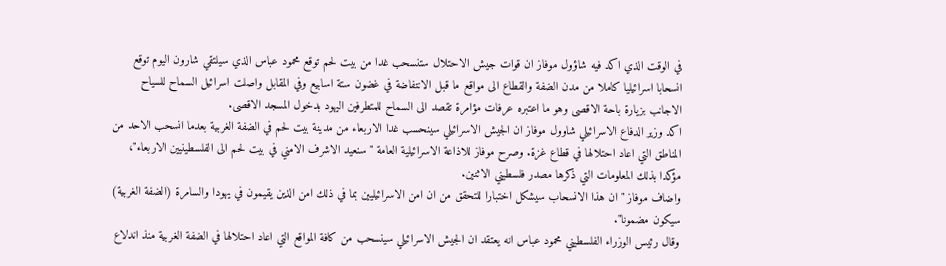في الوقت الذي اكد فيه شاؤول موفاز ان قوات جيش الاحتلال ستنسحب غدا من بيت لحم توقع محمود عباس الذي سيلتقي شارون اليوم توقع انسحابا اسرائيليا كاملا من مدن الضفة والقطاع الى مواقع ما قبل الانتفاضة في غضون ستة اسابيع وفي المقابل واصلت اسرائيل السماح للسياح الاجانب بزيارة باحة الاقصى وهو ما اعتبره عرفات مؤامرة تقصد الى السماح للمتطرفين اليهود بدخول المسجد الاقصى.
اكد وزير الدفاع الاسرائيلي شاوول موفاز ان الجيش الاسرائيلي سينحسب غدا الاربعاء من مدينة بيت لحم في الضفة الغربية بعدما انسحب الاحد من المناطق التي اعاد احتلالها في قطاع غزة. وصرح موفاز للاذاعة الاسرائيلية العامة "سنعيد الاشرف الامني في بيت لحم الى الفلسطينيين الاربعاء"، مؤكدا بذلك المعلومات التي ذكرها مصدر فلسطيني الاثنين.
واضاف موفاز "ان هذا الانسحاب سيشكل اختبارا للتحقق من ان امن الاسرائيليين بما في ذلك امن الذين يقيمون في يهودا والسامرة (الضفة الغربية) سيكون مضمونا".
وقال رئيس الوزراء الفلسطيني محمود عباس انه يعتقد ان الجيش الاسرائيلي سينسحب من كافة المواقع التي اعاد احتلالها في الضفة الغربية منذ اندلاع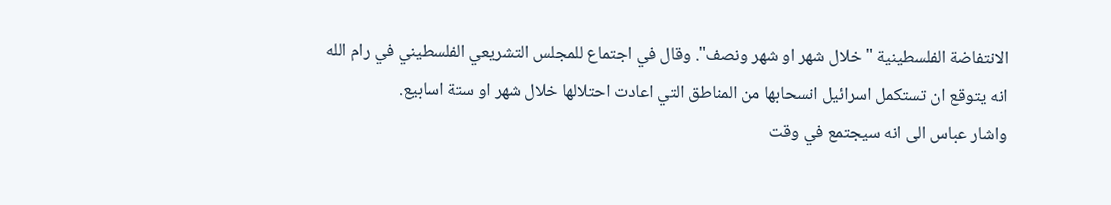الانتفاضة الفلسطينية "خلال شهر او شهر ونصف". وقال في اجتماع للمجلس التشريعي الفلسطيني في رام الله انه يتوقع ان تستكمل اسرائيل انسحابها من المناطق التي اعادت احتلالها خلال شهر او ستة اسابيع.
واشار عباس الى انه سيجتمع في وقت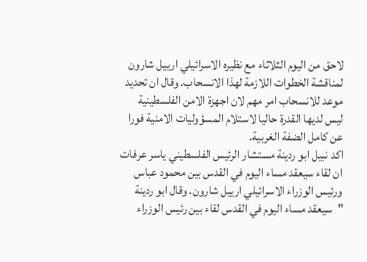لاحق من اليوم الثلاثاء مع نظيره الاسرائيلي ارييل شارون لمناقشة الخطوات اللازمة لهذا الانسحاب. وقال ان تحديد موعد للانسحاب امر مهم لان اجهزة الامن الفلسطينية ليس لديها القدرة حاليا لاستلام المسؤوليات الامنية فورا عن كامل الضفة الغربية.
اكد نبيل ابو ردينة مستشار الرئيس الفلسطيني ياسر عرفات ان لقاء سيعقد مساء اليوم في القدس بين محمود عباس ورئيس الوزراء الاسرائيلي ارييل شارون. وقال ابو ردينة "سيعقد مساء اليوم في القدس لقاء بين رئيس الوزراء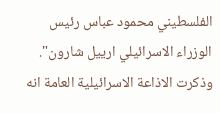الفلسطيني محمود عباس رئيس الوزراء الاسرائيلي ارييل شارون".
وذكرت الاذاعة الاسرائيلية العامة انه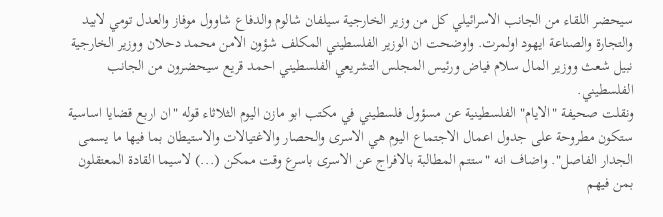سيحضر اللقاء من الجانب الاسرائيلي كل من وزير الخارجية سيلفان شالوم والدفاع شاوول موفاز والعدل تومي لابيد والتجارة والصناعة ايهود اولمرت. واوضحت ان الوزير الفلسطيني المكلف شؤون الامن محمد دحلان ووزير الخارجية نبيل شعث ووزير المال سلام فياض ورئيس المجلس التشريعي الفلسطيني احمد قريع سيحضرون من الجانب الفلسطيني.
ونقلت صحيفة "الايام" الفلسطينية عن مسؤول فلسطيني في مكتب ابو مازن اليوم الثلاثاء قوله "ان اربع قضايا اساسية ستكون مطروحة على جدول اعمال الاجتماع اليوم هي الاسرى والحصار والاغتيالات والاستيطان بما فيها ما يسمى الجدار الفاصل". واضاف انه "ستتم المطالبة بالافراج عن الاسرى باسرع وقت ممكن (...) لاسيما القادة المعتقلون بمن فيهم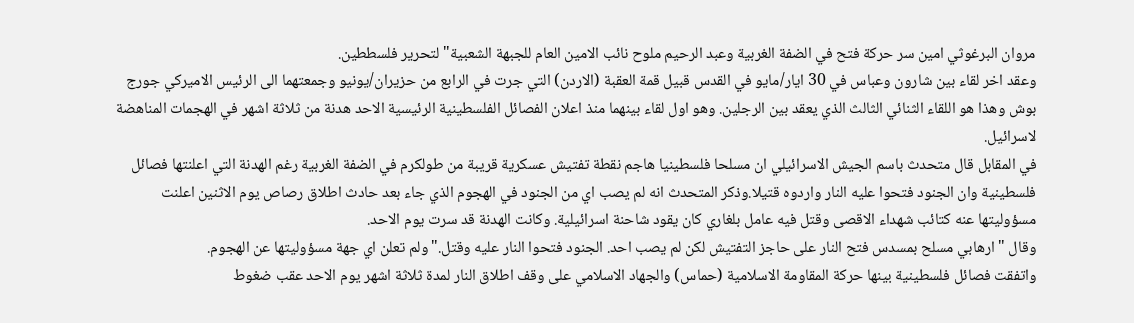مروان البرغوثي امين سر حركة فتح في الضفة الغربية وعبد الرحيم ملوح نائب الامين العام للجبهة الشعبية" لتحرير فلسططين.
وعقد اخر لقاء بين شارون وعباس في 30 ايار/مايو في القدس قبيل قمة العقبة (الاردن) التي جرت في الرابع من حزيران/يونيو وجمعتهما الى الرئيس الاميركي جورج بوش وهذا هو اللقاء الثنائي الثالث الذي يعقد بين الرجلين. وهو اول لقاء بينهما منذ اعلان الفصائل الفلسطينية الرئيسية الاحد هدنة من ثلاثة اشهر في الهجمات المناهضة لاسرائيل.
في المقابل قال متحدث باسم الجيش الاسرائيلي ان مسلحا فلسطينيا هاجم نقطة تفتيش عسكرية قريبة من طولكرم في الضفة الغربية رغم الهدنة التي اعلنتها فصائل فلسطينية وان الجنود فتحوا عليه النار واردوه قتيلا.وذكر المتحدث انه لم يصب اي من الجنود في الهجوم الذي جاء بعد حادث اطلاق رصاص يوم الاثنين اعلنت مسؤوليتها عنه كتائب شهداء الاقصى وقتل فيه عامل بلغاري كان يقود شاحنة اسرائيلية. وكانت الهدنة قد سرت يوم الاحد.
وقال "ارهابي مسلح بمسدس فتح النار على حاجز التفتيش لكن لم يصب احد. الجنود فتحوا النار عليه وقتل."ولم تعلن اي جهة مسؤوليتها عن الهجوم.
واتفقت فصائل فلسطينية بينها حركة المقاومة الاسلامية (حماس) والجهاد الاسلامي على وقف اطلاق النار لمدة ثلاثة اشهر يوم الاحد عقب ضغوط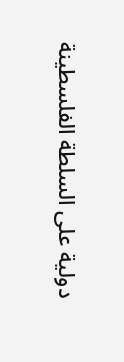دولية على السلطة الفلسطينة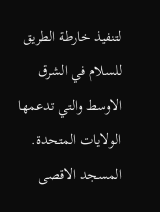لتنفيذ خارطة الطريق للسلام في الشرق الاوسط والتي تدعمها الولايات المتحدة.
المسجد الاقصى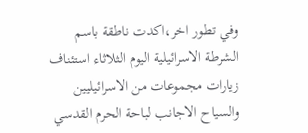وفي تطور اخر،اكدت ناطقة باسم الشرطة الاسرائيلية اليوم الثلاثاء استئناف زيارات مجموعات من الاسرائيليين والسياح الاجانب لباحة الحرم القدسي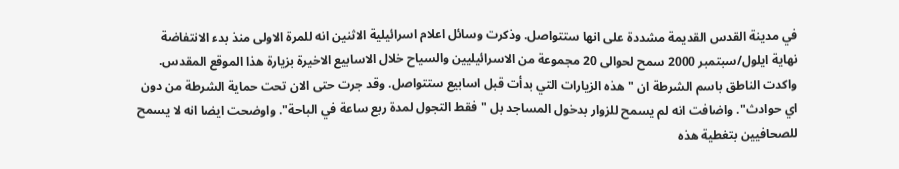في مدينة القدس القديمة مشددة على انها ستتواصل. وذكرت وسائل اعلام اسرائيلية الاثنين انه للمرة الاولى منذ بدء الانتفاضة نهاية ايلول/سبتمبر 2000 سمح لحوالى 20 مجموعة من الاسرائيليين والسياح خلال الاسابيع الاخيرة بزيارة هذا الموقع المقدس.
واكدت الناطق باسم الشرطة ان "هذه الزيارات التي بدأت قبل اسابيع ستتواصل. وقد جرت حتى الان تحت حماية الشرطة من دون اي حوادث". واضافت انه لم يسمح للزوار بدخول المساجد بل "فقط التجول لمدة ربع ساعة في الباحة". واوضحت ايضا انه لا يسمح للصحافيين بتغطية هذه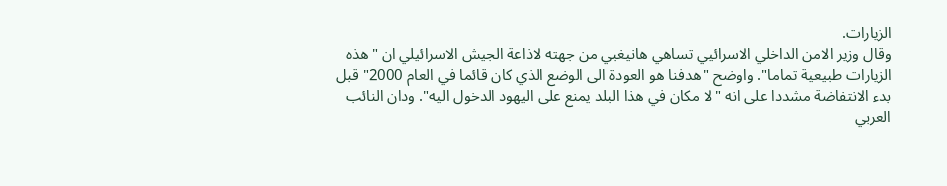الزيارات.
وقال وزير الامن الداخلي الاسرائيي تساهي هانيغبي من جهته لاذاعة الجيش الاسرائيلي ان "هذه الزيارات طبيعية تماما". واوضح "هدفنا هو العودة الى الوضع الذي كان قائما في العام 2000" قبل بدء الانتفاضة مشددا على انه "لا مكان في هذا البلد يمنع على اليهود الدخول اليه". ودان النائب العربي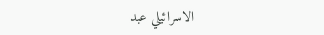الاسرائيلي عبد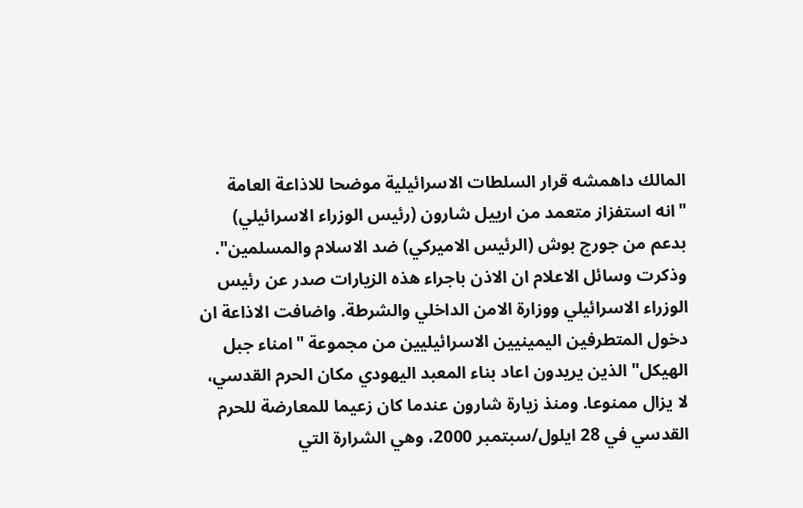المالك داهمشه قرار السلطات الاسرائيلية موضحا للاذاعة العامة "انه استفزاز متعمد من ارييل شارون (رئيس الوزراء الاسرائيلي) بدعم من جورج بوش (الرئيس الاميركي) ضد الاسلام والمسلمين".
وذكرت وسائل الاعلام ان الاذن باجراء هذه الزيارات صدر عن رئيس الوزراء الاسرائيلي ووزارة الامن الداخلي والشرطة. واضافت الاذاعة ان دخول المتطرفين اليمينيين الاسرائيليين من مجموعة "امناء جبل الهيكل" الذين يريدون اعاد بناء المعبد اليهودي مكان الحرم القدسي، لا يزال ممنوعا. ومنذ زيارة شارون عندما كان زعيما للمعارضة للحرم القدسي في 28 ايلول/سبتمبر 2000، وهي الشرارة التي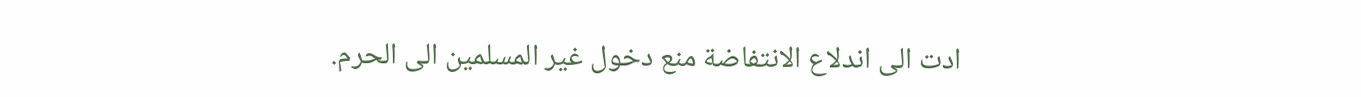ادت الى اندلاع الانتفاضة منع دخول غير المسلمين الى الحرم.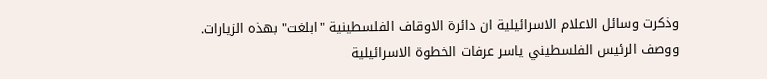وذكرت وسائل الاعلام الاسرائيلية ان دائرة الاوقاف الفلسطينية "ابلغت" بهذه الزيارات.
ووصف الرئيس الفلسطيني ياسر عرفات الخطوة الاسرائيلية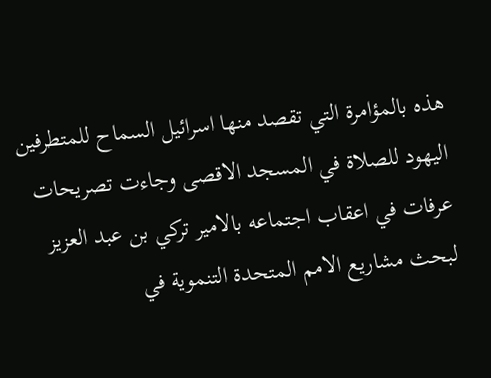هذه بالمؤامرة التي تقصد منها اسرائيل السماح للمتطرفين اليهود للصلاة في المسجد الاقصى وجاءت تصريحات عرفات في اعقاب اجتماعه بالامير تركي بن عبد العزيز لبحث مشاريع الامم المتحدة التنموية في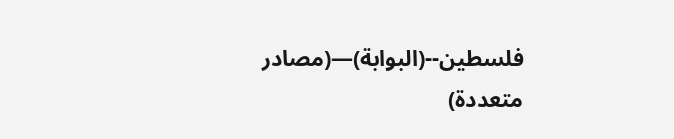فلسطين--(البوابة)—(مصادر متعددة)